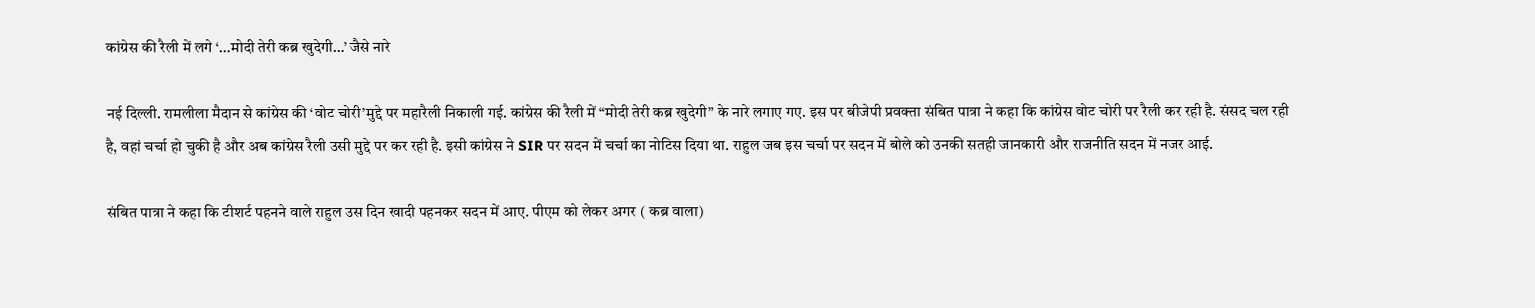कांग्रेस की रैली में लगे ‘…मोदी तेरी कब्र खुदेगी…’ जैसे नारे

नई दिल्ली. रामलीला मैदान से कांग्रेस की ‘वोट चोरी’मुद्दे पर महारैली निकाली गई. कांग्रेस की रैली में “मोदी तेरी कब्र खुदेगी” के नारे लगाए गए. इस पर बीजेपी प्रवक्ता संबित पात्रा ने कहा कि कांग्रेस वोट चोरी पर रैली कर रही है. संसद चल रही है, वहां चर्चा हो चुकी है और अब कांग्रेस रैली उसी मुद्दे पर कर रही है. इसी कांग्रेस ने SIR पर सदन में चर्चा का नोटिस दिया था. राहुल जब इस चर्चा पर सदन में बोले को उनकी सतही जानकारी और राजनीति सदन में नजर आई.

संबित पात्रा ने कहा कि टीशर्ट पहनने वाले राहुल उस दिन खादी पहनकर सदन में आए. पीएम को लेकर अगर ( कब्र वाला)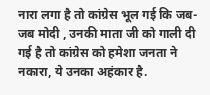नारा लगा है तो कांग्रेस भूल गई कि जब-जब मोदी , उनकी माता जी को गाली दी गई है तो कांग्रेस को हमेशा जनता ने नकारा, ये उनका अहंकार है.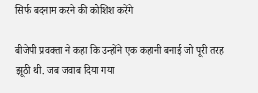सिर्फ बदनाम करने की कोशिश करेंगे

बीजेपी प्रवक्ता ने कहा कि उन्होंने एक कहानी बनाई जो पूरी तरह झूठी थी. जब जवाब दिया गया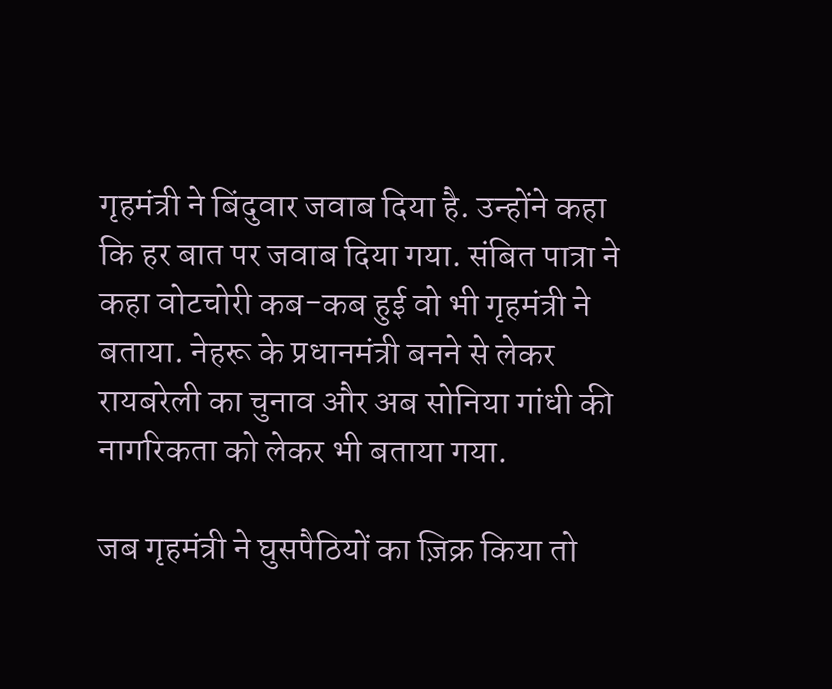गृहमंत्री ने बिंदुवार जवाब दिया है. उन्होंने कहा कि हर बात पर जवाब दिया गया. संबित पात्रा ने कहा वोटचोरी कब-कब हुई वो भी गृहमंत्री ने बताया. नेहरू के प्रधानमंत्री बनने से लेकर रायबरेली का चुनाव और अब सोनिया गांधी की नागरिकता को लेकर भी बताया गया.

जब गृहमंत्री ने घुसपैठियों का ज़िक्र किया तो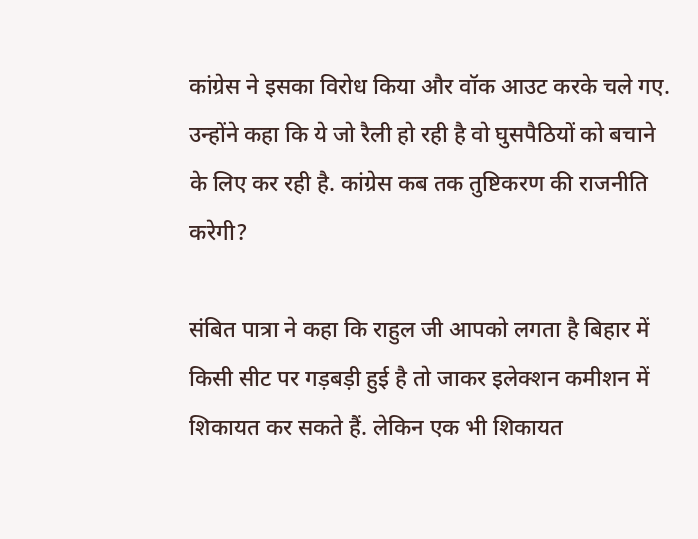कांग्रेस ने इसका विरोध किया और वॉक आउट करके चले गए. उन्होंने कहा कि ये जो रैली हो रही है वो घुसपैठियों को बचाने के लिए कर रही है. कांग्रेस कब तक तुष्टिकरण की राजनीति करेगी?

संबित पात्रा ने कहा कि राहुल जी आपको लगता है बिहार में किसी सीट पर गड़बड़ी हुई है तो जाकर इलेक्शन कमीशन में शिकायत कर सकते हैं. लेकिन एक भी शिकायत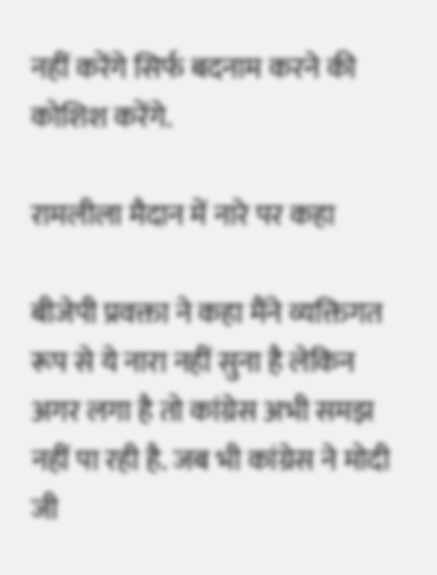नहीं करेंगे सिर्फ बदनाम करने की कोशिश करेंगे.

रामलीला मैदान में नारे पर कहा

बीजेपी प्रवक्ता ने कहा मैंने व्यक्तिगत रूप से ये नारा नहीं सुना है लेकिन अगर लगा है तो कांग्रेस अभी समझ नहीं पा रही है. जब भी कांग्रेस ने मोदी जी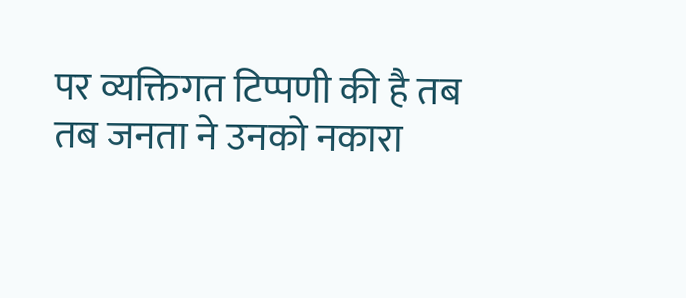पर व्यक्तिगत टिप्पणी की है तब तब जनता ने उनको नकारा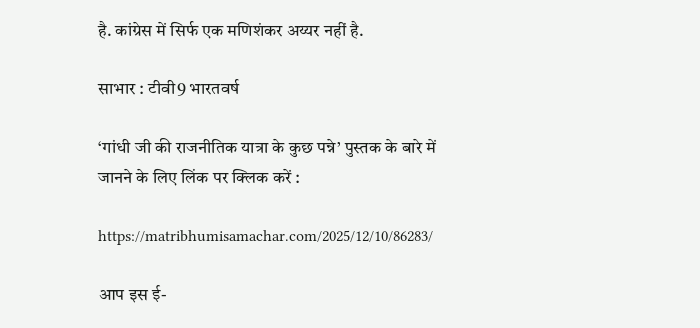है. कांग्रेस में सिर्फ एक मणिशंकर अय्यर नहीं है.

साभार : टीवी9 भारतवर्ष

‘गांधी जी की राजनीतिक यात्रा के कुछ पन्ने’ पुस्तक के बारे में जानने के लिए लिंक पर क्लिक करें :

https://matribhumisamachar.com/2025/12/10/86283/

आप इस ई-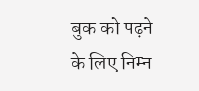बुक को पढ़ने के लिए निम्न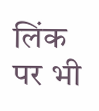लिंक पर भी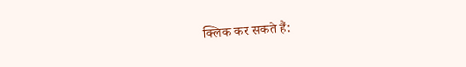क्लिक कर सकते हैं: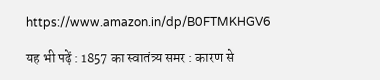https://www.amazon.in/dp/B0FTMKHGV6

यह भी पढ़ें : 1857 का स्वातंत्र्य समर : कारण से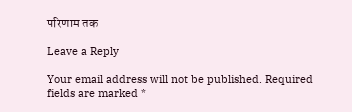परिणाम तक

Leave a Reply

Your email address will not be published. Required fields are marked *